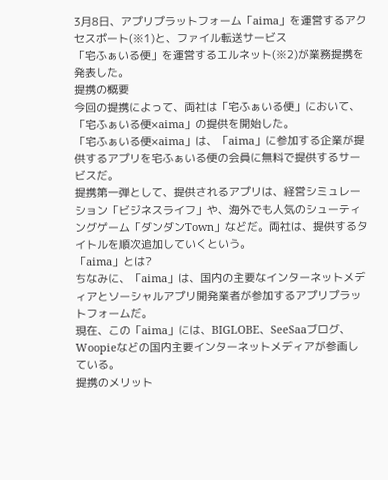3月8日、アプリプラットフォーム「aima」を運営するアクセスポート(※1)と、ファイル転送サービス
「宅ふぁいる便」を運営するエルネット(※2)が業務提携を発表した。
提携の概要
今回の提携によって、両社は「宅ふぁいる便」において、「宅ふぁいる便×aima」の提供を開始した。
「宅ふぁいる便×aima」は、「aima」に参加する企業が提供するアプリを宅ふぁいる便の会員に無料で提供するサービスだ。
提携第一弾として、提供されるアプリは、経営シミュレーション「ビジネスライフ」や、海外でも人気のシューティングゲーム「ダンダンTown」などだ。両社は、提供するタイトルを順次追加していくという。
「aima」とは?
ちなみに、「aima」は、国内の主要なインターネットメディアとソーシャルアプリ開発業者が参加するアプリプラットフォームだ。
現在、この「aima」には、BIGLOBE、SeeSaaブログ、Woopieなどの国内主要インターネットメディアが参画している。
提携のメリット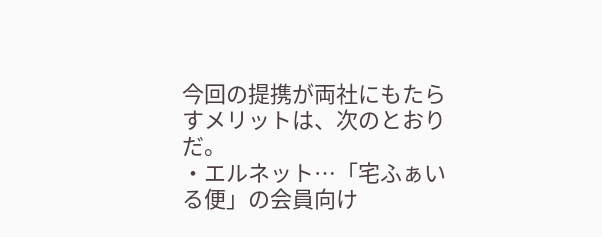今回の提携が両社にもたらすメリットは、次のとおりだ。
・エルネット…「宅ふぁいる便」の会員向け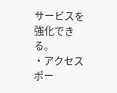サービスを強化できる。
・アクセスポー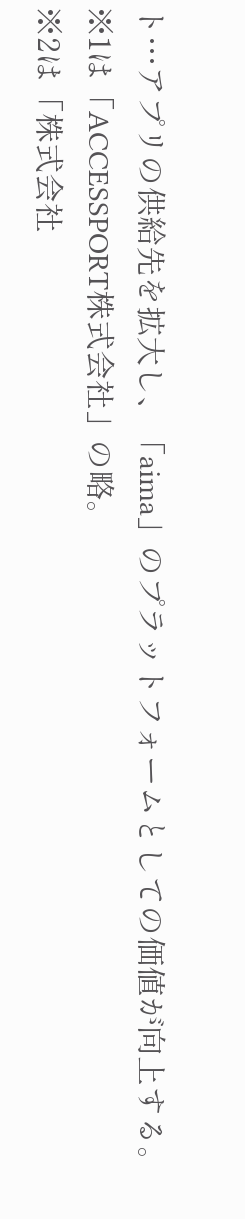ト…アプリの供給先を拡大し、「aima」のプラットフォームとしての価値が向上する。
※1は「ACCESSPORT株式会社」の略。
※2は「株式会社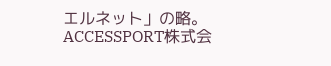エルネット」の略。
ACCESSPORT株式会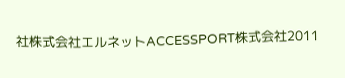社株式会社エルネットACCESSPORT株式会社2011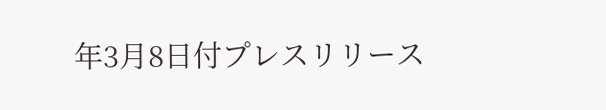年3月8日付プレスリリース